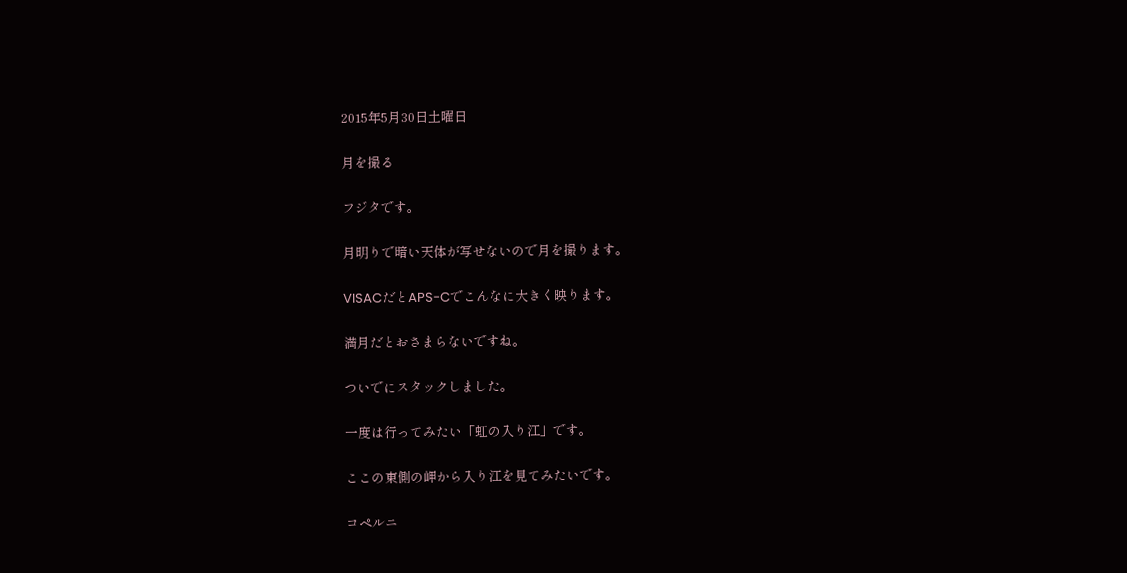2015年5月30日土曜日

月を撮る

フジタです。

月明りで暗い天体が写せないので月を撮ります。

VISACだとAPS-Cでこんなに大きく映ります。

満月だとおさまらないですね。

ついでにスタックしました。

一度は行ってみたい「虹の入り江」です。

ここの東側の岬から入り江を見てみたいです。

コペルニ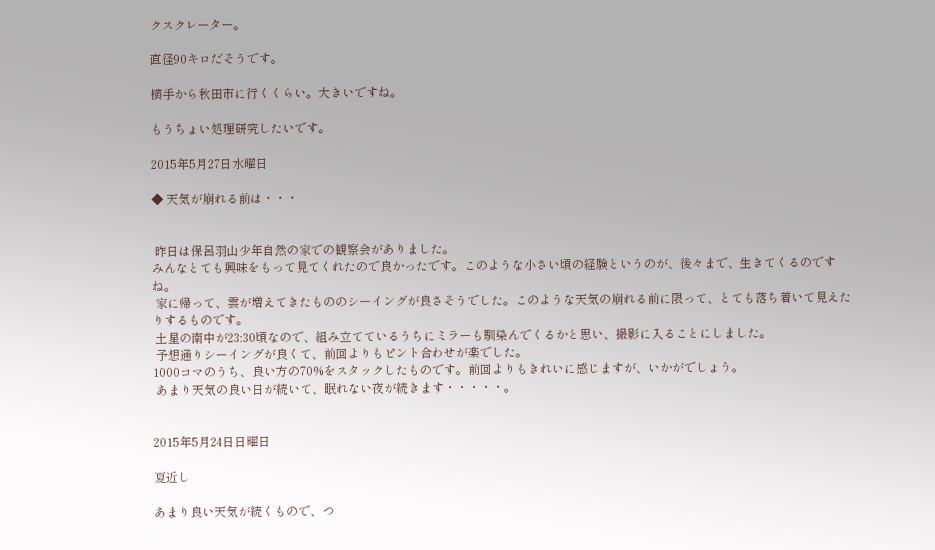クスクレーター。

直径90キロだそうです。

横手から秋田市に行くくらい。大きいですね。

もうちょい処理研究したいです。

2015年5月27日水曜日

◆ 天気が崩れる前は・・・


 昨日は保呂羽山少年自然の家での観察会がありました。
みんなとても興味をもって見てくれたので良かったです。このような小さい頃の経験というのが、後々まで、生きてくるのですね。
 家に帰って、雲が増えてきたもののシーイングが良さそうでした。このような天気の崩れる前に限って、とても落ち着いて見えたりするものです。
 土星の南中が23:30頃なので、組み立てているうちにミラーも馴染んでくるかと思い、撮影に入ることにしました。
 予想通りシーイングが良くて、前回よりもピント合わせが楽でした。
1000コマのうち、良い方の70%をスタックしたものです。前回よりもきれいに感じますが、いかがでしょう。
 あまり天気の良い日が続いて、眠れない夜が続きます・・・・・。


2015年5月24日日曜日

夏近し

あまり良い天気が続くもので、つ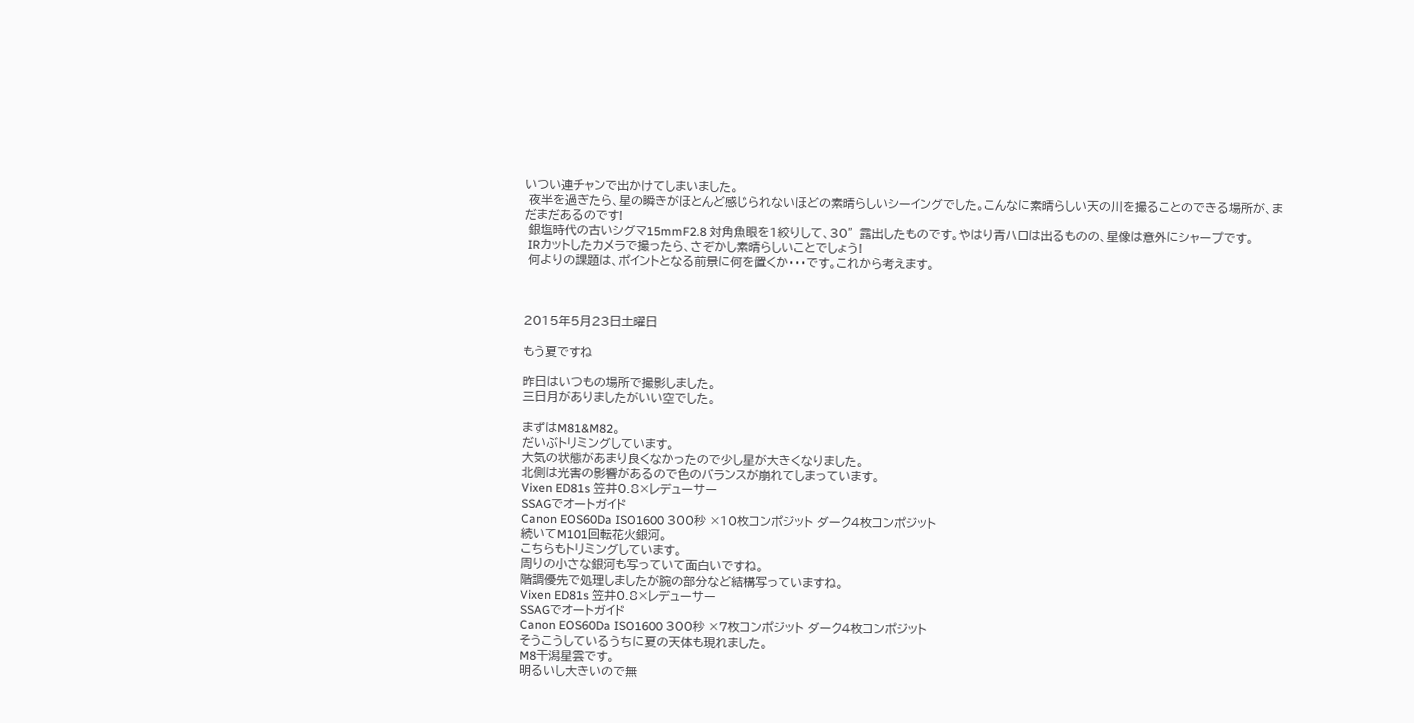いつい連チャンで出かけてしまいました。
 夜半を過ぎたら、星の瞬きがほとんど感じられないほどの素晴らしいシーイングでした。こんなに素晴らしい天の川を撮ることのできる場所が、まだまだあるのです!
 銀塩時代の古いシグマ15mmF2.8 対角魚眼を1絞りして、30″露出したものです。やはり青ハロは出るものの、星像は意外にシャープです。
 IRカットしたカメラで撮ったら、さぞかし素晴らしいことでしょう!
 何よりの課題は、ポイントとなる前景に何を置くか・・・です。これから考えます。



2015年5月23日土曜日

もう夏ですね

昨日はいつもの場所で撮影しました。
三日月がありましたがいい空でした。

まずはM81&M82。
だいぶトリミングしています。
大気の状態があまり良くなかったので少し星が大きくなりました。
北側は光害の影響があるので色のバランスが崩れてしまっています。
Vixen ED81s 笠井0.8×レデューサー
SSAGでオートガイド
Canon EOS60Da ISO1600 300秒 ×10枚コンポジット ダーク4枚コンポジット
続いてM101回転花火銀河。
こちらもトリミングしています。
周りの小さな銀河も写っていて面白いですね。
階調優先で処理しましたが腕の部分など結構写っていますね。
Vixen ED81s 笠井0.8×レデューサー
SSAGでオートガイド
Canon EOS60Da ISO1600 300秒 ×7枚コンポジット ダーク4枚コンポジット
そうこうしているうちに夏の天体も現れました。
M8干潟星雲です。
明るいし大きいので無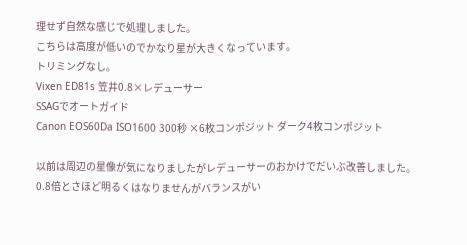理せず自然な感じで処理しました。
こちらは高度が低いのでかなり星が大きくなっています。
トリミングなし。
Vixen ED81s 笠井0.8×レデューサー
SSAGでオートガイド
Canon EOS60Da ISO1600 300秒 ×6枚コンポジット ダーク4枚コンポジット

以前は周辺の星像が気になりましたがレデューサーのおかけでだいぶ改善しました。
0.8倍とさほど明るくはなりませんがバランスがい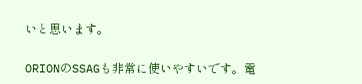いと思います。

ORIONのSSAGも非常に使いやすいです。電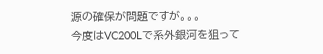源の確保が問題ですが。。。
今度はVC200Lで系外銀河を狙って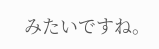みたいですね。